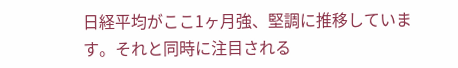日経平均がここ1ヶ月強、堅調に推移しています。それと同時に注目される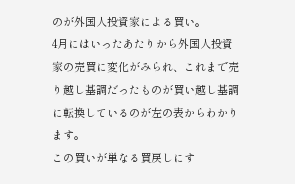のが外国人投資家による買い。
4月にはいったあたりから外国人投資家の売買に変化がみられ、これまで売り越し基調だったものが買い越し基調に転換しているのが左の表からわかります。
この買いが単なる買戻しにす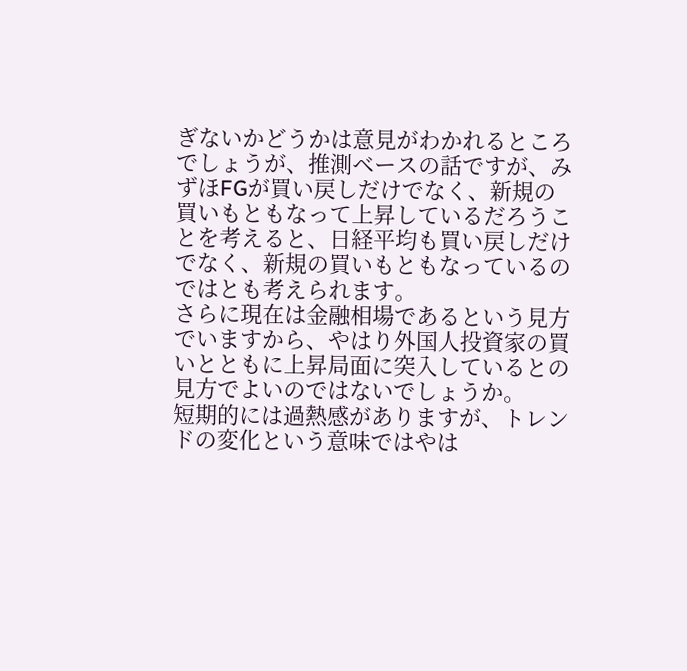ぎないかどうかは意見がわかれるところでしょうが、推測ベースの話ですが、みずほFGが買い戻しだけでなく、新規の買いもともなって上昇しているだろうことを考えると、日経平均も買い戻しだけでなく、新規の買いもともなっているのではとも考えられます。
さらに現在は金融相場であるという見方でいますから、やはり外国人投資家の買いとともに上昇局面に突入しているとの見方でよいのではないでしょうか。
短期的には過熱感がありますが、トレンドの変化という意味ではやは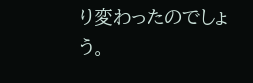り変わったのでしょう。